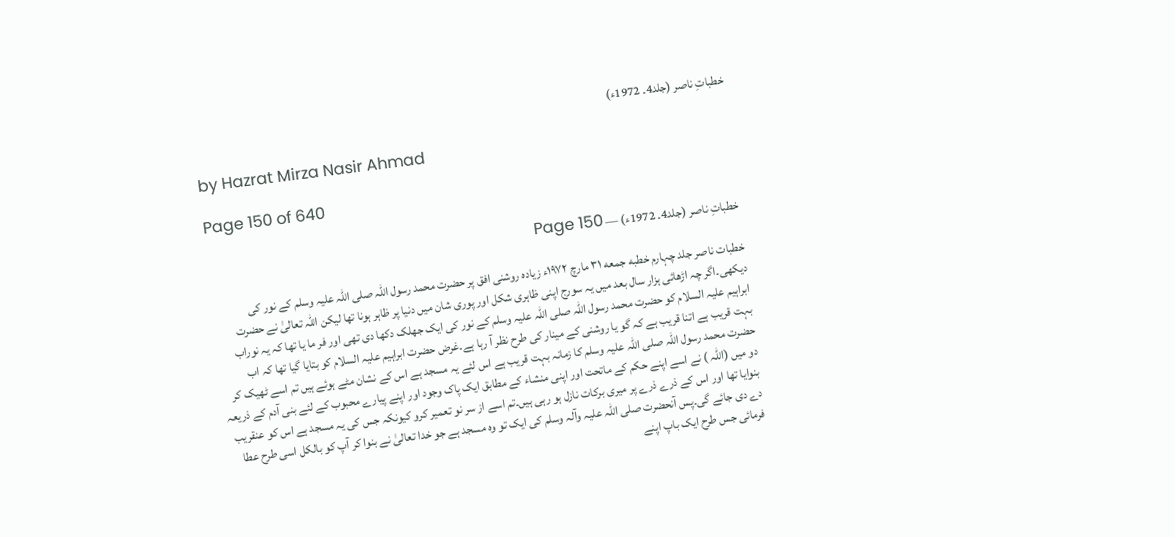خطباتِ ناصر (جلد4۔ 1972ء)

by Hazrat Mirza Nasir Ahmad

Page 150 of 640

خطباتِ ناصر (جلد4۔ 1972ء) — Page 150

خطبات ناصر جلد چہارم خطبه جمعه ۳۱ مارچ ۱۹۷۲ء زیادہ روشنی افق پر حضرت محمد رسول اللہ صلی اللہ علیہ وسلم کے نور کی دیکھی۔اگر چہ اڑھائی ہزار سال بعد میں یہ سورج اپنی ظاہری شکل اور پوری شان میں دنیا پر ظاہر ہونا تھا لیکن اللہ تعالیٰ نے حضرت ابراہیم علیہ السلام کو حضرت محمد رسول اللہ صلی اللہ علیہ وسلم کے نور کی ایک جھلک دکھا دی تھی اور فر ما یا تھا کہ یہ نوراب بہت قریب ہے اتنا قریب ہے کہ گو یا روشنی کے مینار کی طرح نظر آ رہا ہے۔غرض حضرت ابراہیم علیہ السلام کو بتایا گیا تھا کہ اب حضرت محمد رسول اللہ صلی اللہ علیہ وسلم کا زمانہ بہت قریب ہے اس لئے یہ مسجد ہے اس کے نشان مٹے ہوئے ہیں تم اسے ٹھیک کر دو میں (اللہ ) نے اسے اپنے حکم کے ماتحت اور اپنی منشاء کے مطابق ایک پاک وجود اور اپنے پیارے محبوب کے لئے بنی آدم کے ذریعہ بنوایا تھا اور اس کے ذرے ذرے پر میری برکات نازل ہو رہی ہیں۔تم اسے از سر نو تعمیر کرو کیونکہ جس کی یہ مسجد ہے اس کو عنقریب دے دی جائے گی۔پس آنحضرت صلی اللہ علیہ وآلہ وسلم کی ایک تو وہ مسجد ہے جو خدا تعالیٰ نے بنوا کر آپ کو بالکل اسی طرح عطا فرمائی جس طرح ایک باپ اپنے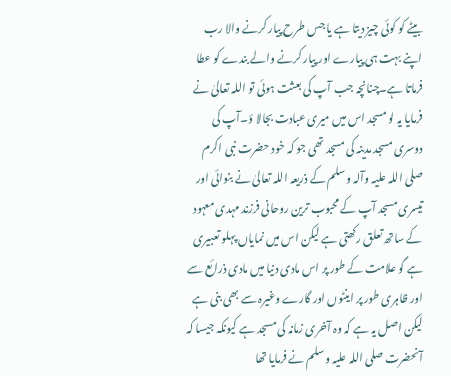بیٹے کو کوئی چیز دیتا ہے یا جس طرح پیار کرنے والا رب اپنے بہت ہی پیارے اور پیار کرنے والے بندے کو عطا فرماتا ہے۔چنانچہ جب آپ کی بعثت ہوئی تو اللہ تعالیٰ نے فرمایا یہ لو مسجد اس میں میری عبادت بجالا ؤ۔آپ کی دوسری مسجد مدینہ کی مسجد تھی جو کہ خود حضرت نبی اکرم صلی اللہ علیہ وآلہ وسلم کے ذریعہ اللہ تعالیٰ نے بنوائی اور تیسری مسجد آپ کے محبوب ترین روحانی فرزند مہدی معہود کے ساتھ تعلق رکھتی ہے لیکن اس میں نمایاں پہلو تعبیری ہے گو علامت کے طور پر اس مادی دنیا میں مادی ذرائع سے اور ظاہری طور پر اینٹوں اور گارے وغیرہ سے بھی بنی ہے لیکن اصل یہ ہے کہ وہ آخری زمانہ کی مسجد ہے کیونکہ جیسا کہ آنحضرت صلی اللہ علیہ وسلم نے فرمایا تھا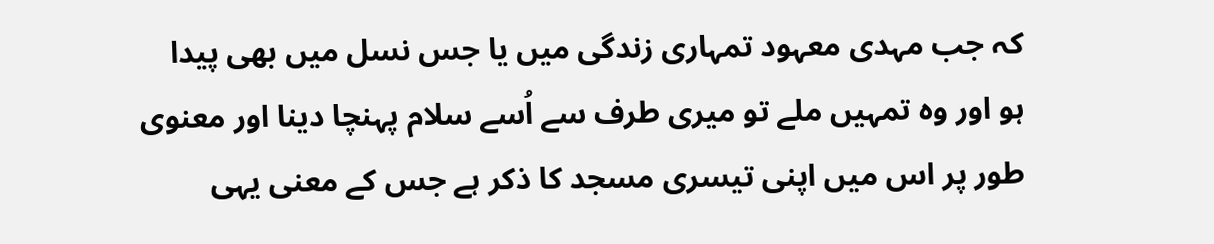کہ جب مہدی معہود تمہاری زندگی میں یا جس نسل میں بھی پیدا ہو اور وہ تمہیں ملے تو میری طرف سے اُسے سلام پہنچا دینا اور معنوی طور پر اس میں اپنی تیسری مسجد کا ذکر ہے جس کے معنی یہی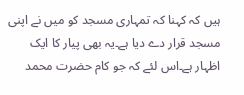ہیں کہ کہنا کہ تمہاری مسجد کو میں نے اپنی مسجد قرار دے دیا ہے۔یہ بھی پیار کا ایک اظہار ہے۔اس لئے کہ جو کام حضرت محمد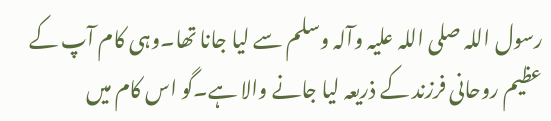رسول اللہ صلی اللہ علیہ وآلہ وسلم سے لیا جانا تھا۔وہی کام آپ کے عظیم روحانی فرزند کے ذریعہ لیا جانے والا ہے۔گو اس کام میں